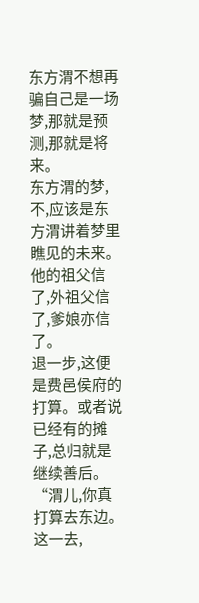东方渭不想再骗自己是一场梦,那就是预测,那就是将来。
东方渭的梦,不,应该是东方渭讲着梦里瞧见的未来。
他的祖父信了,外祖父信了,爹娘亦信了。
退一步,这便是费邑侯府的打算。或者说已经有的摊子,总归就是继续善后。
“渭儿,你真打算去东边。这一去,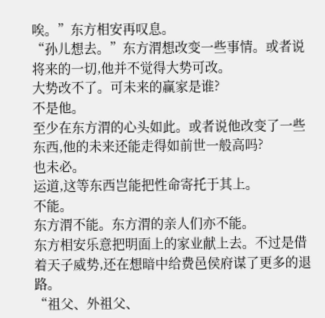唉。”东方相安再叹息。
“孙儿想去。”东方渭想改变一些事情。或者说将来的一切,他并不觉得大势可改。
大势改不了。可未来的赢家是谁?
不是他。
至少在东方渭的心头如此。或者说他改变了一些东西,他的未来还能走得如前世一般高吗?
也未必。
运道,这等东西岂能把性命寄托于其上。
不能。
东方渭不能。东方渭的亲人们亦不能。
东方相安乐意把明面上的家业献上去。不过是借着天子威势,还在想暗中给费邑侯府谋了更多的退路。
“祖父、外祖父、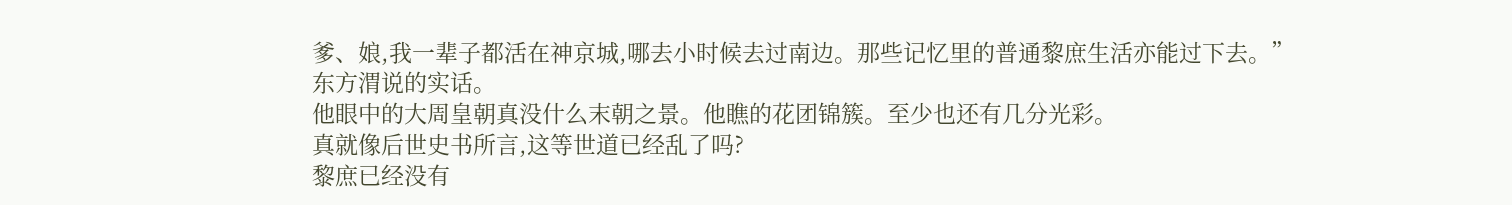爹、娘,我一辈子都活在神京城,哪去小时候去过南边。那些记忆里的普通黎庶生活亦能过下去。”东方渭说的实话。
他眼中的大周皇朝真没什么末朝之景。他瞧的花团锦簇。至少也还有几分光彩。
真就像后世史书所言,这等世道已经乱了吗?
黎庶已经没有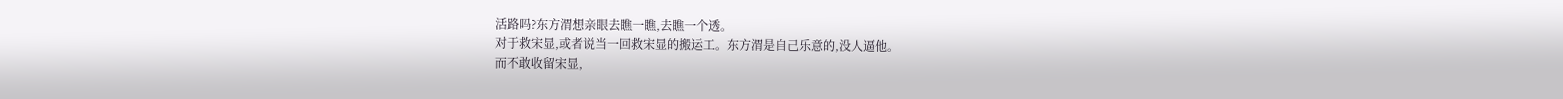活路吗?东方渭想亲眼去瞧一瞧,去瞧一个透。
对于救宋显,或者说当一回救宋显的搬运工。东方渭是自己乐意的,没人逼他。
而不敢收留宋显,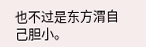也不过是东方渭自己胆小。